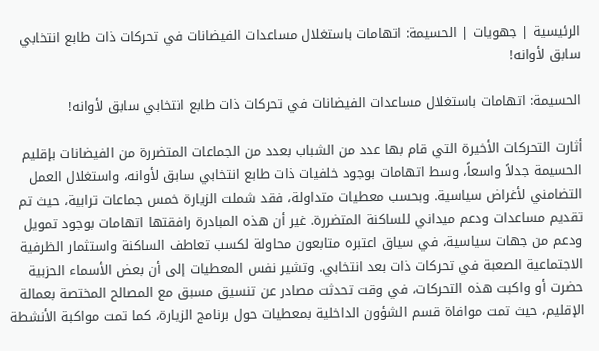الرئيسية | جهويات | الحسيمة: اتهامات باستغلال مساعدات الفيضانات في تحركات ذات طابع انتخابي سابق لأوانه!

الحسيمة: اتهامات باستغلال مساعدات الفيضانات في تحركات ذات طابع انتخابي سابق لأوانه!

أثارت التحركات الأخيرة التي قام بها عدد من الشباب بعدد من الجماعات المتضررة من الفيضانات بإقليم الحسيمة جدلاً واسعاً، وسط اتهامات بوجود خلفيات ذات طابع انتخابي سابق لأوانه، واستغلال العمل التضامني لأغراض سياسية. وبحسب معطيات متداولة، فقد شملت الزيارة خمس جماعات ترابية، حيث تم تقديم مساعدات ودعم ميداني للساكنة المتضررة. غير أن هذه المبادرة رافقتها اتهامات بوجود تمويل ودعم من جهات سياسية، في سياق اعتبره متابعون محاولة لكسب تعاطف الساكنة واستثمار الظرفية الاجتماعية الصعبة في تحركات ذات بعد انتخابي. وتشير نفس المعطيات إلى أن بعض الأسماء الحزبية حضرت أو واكبت هذه التحركات، في وقت تحدثت مصادر عن تنسيق مسبق مع المصالح المختصة بعمالة الإقليم، حيث تمت موافاة قسم الشؤون الداخلية بمعطيات حول برنامج الزيارة، كما تمت مواكبة الأنشطة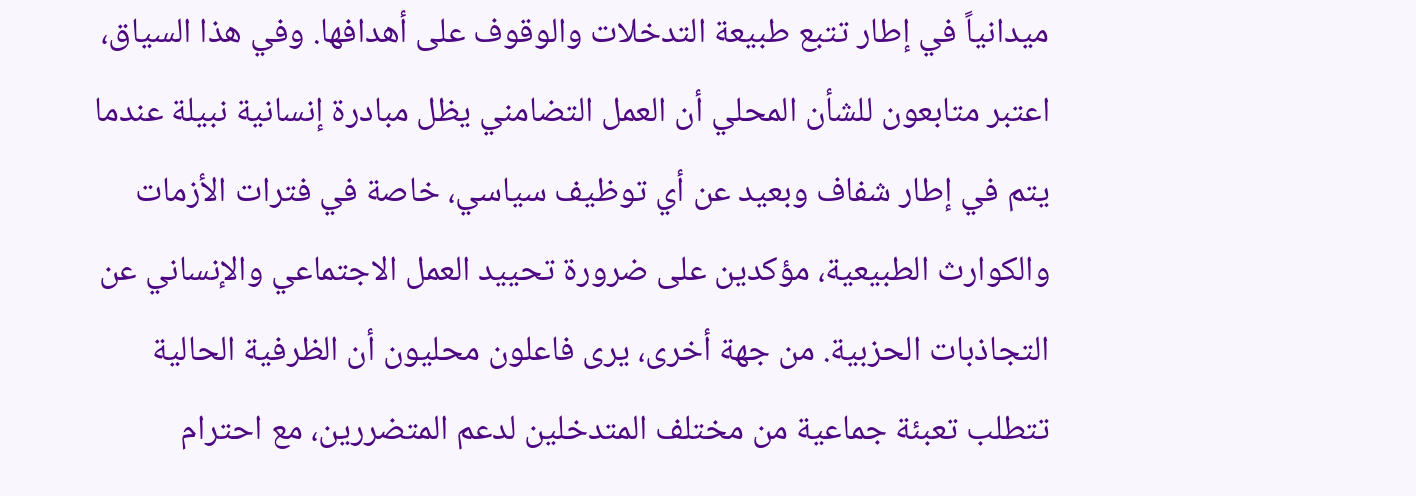ميدانياً في إطار تتبع طبيعة التدخلات والوقوف على أهدافها. وفي هذا السياق، اعتبر متابعون للشأن المحلي أن العمل التضامني يظل مبادرة إنسانية نبيلة عندما يتم في إطار شفاف وبعيد عن أي توظيف سياسي، خاصة في فترات الأزمات والكوارث الطبيعية، مؤكدين على ضرورة تحييد العمل الاجتماعي والإنساني عن التجاذبات الحزبية. من جهة أخرى، يرى فاعلون محليون أن الظرفية الحالية تتطلب تعبئة جماعية من مختلف المتدخلين لدعم المتضررين، مع احترام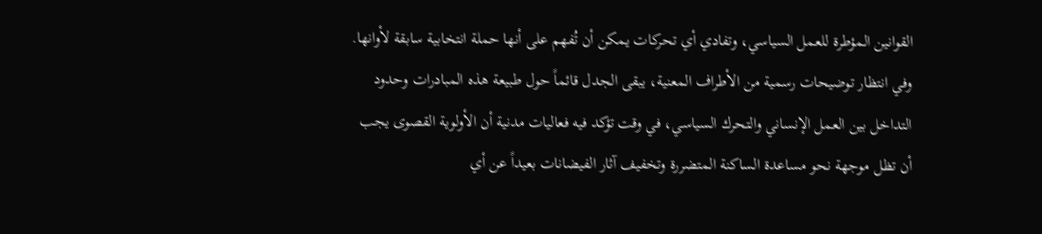القوانين المؤطرة للعمل السياسي، وتفادي أي تحركات يمكن أن تُفهم على أنها حملة انتخابية سابقة لأوانها. وفي انتظار توضيحات رسمية من الأطراف المعنية، يبقى الجدل قائماً حول طبيعة هذه المبادرات وحدود التداخل بين العمل الإنساني والتحرك السياسي، في وقت تؤكد فيه فعاليات مدنية أن الأولوية القصوى يجب أن تظل موجهة نحو مساعدة الساكنة المتضررة وتخفيف آثار الفيضانات بعيداً عن أي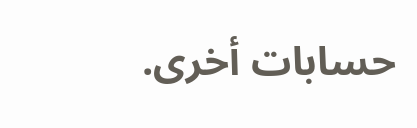حسابات أخرى.